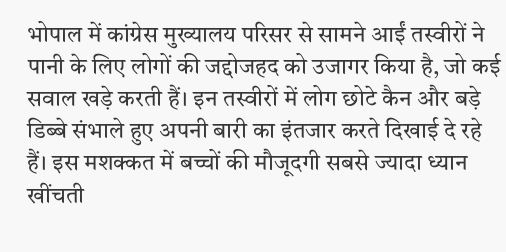भोपाल में कांग्रेस मुख्यालय परिसर से सामने आईं तस्वीरों ने पानी के लिए लोगों की जद्दोजहद को उजागर किया है, जो कई सवाल खड़े करती हैं। इन तस्वीरों में लोग छोटे कैन और बड़े डिब्बे संभाले हुए अपनी बारी का इंतजार करते दिखाई दे रहे हैं। इस मशक्कत में बच्चों की मौजूदगी सबसे ज्यादा ध्यान खींचती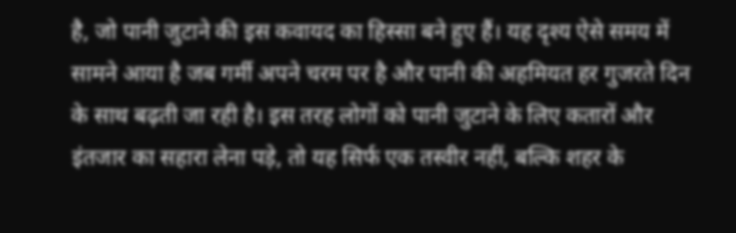है, जो पानी जुटाने की इस कवायद का हिस्सा बने हुए हैं। यह दृश्य ऐसे समय में सामने आया है जब गर्मी अपने चरम पर है और पानी की अहमियत हर गुजरते दिन के साथ बढ़ती जा रही है। इस तरह लोगों को पानी जुटाने के लिए कतारों और इंतजार का सहारा लेना पड़े, तो यह सिर्फ एक तस्वीर नहीं, बल्कि शहर के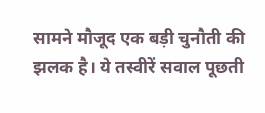सामने मौजूद एक बड़ी चुनौती की झलक है। ये तस्वीरें सवाल पूछती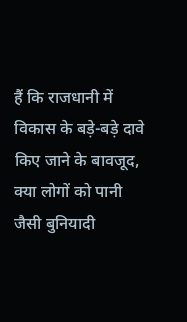हैं कि राजधानी में विकास के बड़े-बड़े दावे किए जाने के बावजूद, क्या लोगों को पानी जैसी बुनियादी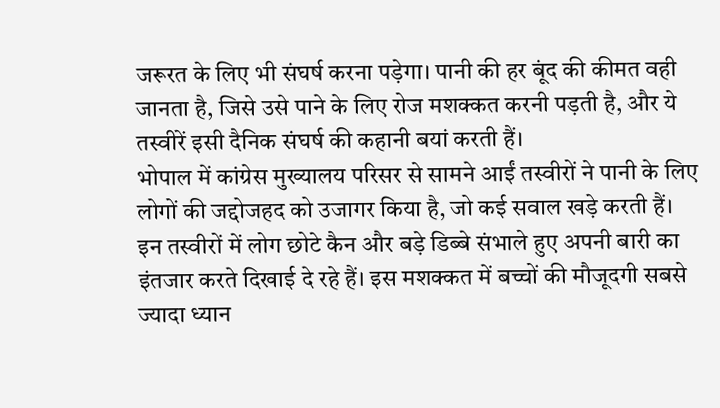जरूरत के लिए भी संघर्ष करना पड़ेगा। पानी की हर बूंद की कीमत वही जानता है, जिसे उसे पाने के लिए रोज मशक्कत करनी पड़ती है, और ये तस्वीरें इसी दैनिक संघर्ष की कहानी बयां करती हैं।
भोपाल में कांग्रेस मुख्यालय परिसर से सामने आईं तस्वीरों ने पानी के लिए लोगों की जद्दोजहद को उजागर किया है, जो कई सवाल खड़े करती हैं। इन तस्वीरों में लोग छोटे कैन और बड़े डिब्बे संभाले हुए अपनी बारी का इंतजार करते दिखाई दे रहे हैं। इस मशक्कत में बच्चों की मौजूदगी सबसे ज्यादा ध्यान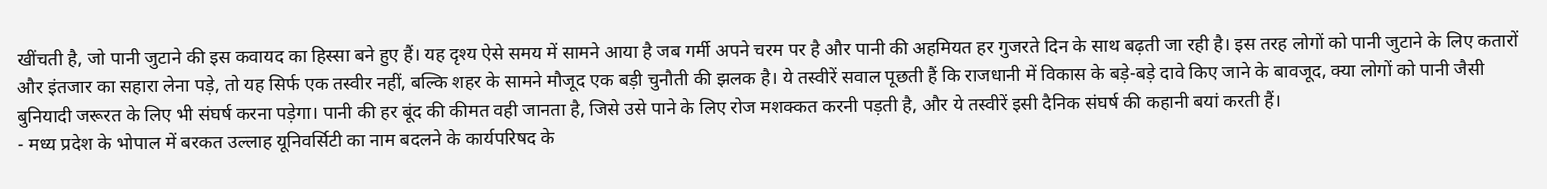खींचती है, जो पानी जुटाने की इस कवायद का हिस्सा बने हुए हैं। यह दृश्य ऐसे समय में सामने आया है जब गर्मी अपने चरम पर है और पानी की अहमियत हर गुजरते दिन के साथ बढ़ती जा रही है। इस तरह लोगों को पानी जुटाने के लिए कतारों और इंतजार का सहारा लेना पड़े, तो यह सिर्फ एक तस्वीर नहीं, बल्कि शहर के सामने मौजूद एक बड़ी चुनौती की झलक है। ये तस्वीरें सवाल पूछती हैं कि राजधानी में विकास के बड़े-बड़े दावे किए जाने के बावजूद, क्या लोगों को पानी जैसी बुनियादी जरूरत के लिए भी संघर्ष करना पड़ेगा। पानी की हर बूंद की कीमत वही जानता है, जिसे उसे पाने के लिए रोज मशक्कत करनी पड़ती है, और ये तस्वीरें इसी दैनिक संघर्ष की कहानी बयां करती हैं।
- मध्य प्रदेश के भोपाल में बरकत उल्लाह यूनिवर्सिटी का नाम बदलने के कार्यपरिषद के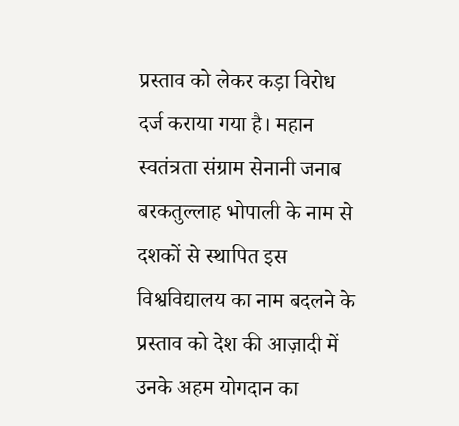प्रस्ताव को लेकर कड़ा विरोध दर्ज कराया गया है। महान स्वतंत्रता संग्राम सेनानी जनाब बरकतुल्लाह भोपाली के नाम से दशकों से स्थापित इस विश्वविद्यालय का नाम बदलने के प्रस्ताव को देश की आज़ादी में उनके अहम योगदान का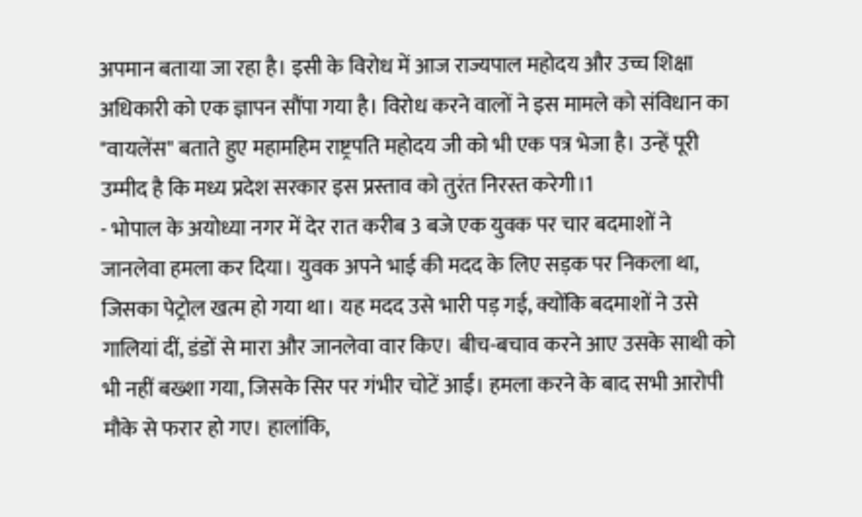अपमान बताया जा रहा है। इसी के विरोध में आज राज्यपाल महोदय और उच्च शिक्षा अधिकारी को एक ज्ञापन सौंपा गया है। विरोध करने वालों ने इस मामले को संविधान का "वायलेंस" बताते हुए महामहिम राष्ट्रपति महोदय जी को भी एक पत्र भेजा है। उन्हें पूरी उम्मीद है कि मध्य प्रदेश सरकार इस प्रस्ताव को तुरंत निरस्त करेगी।1
- भोपाल के अयोध्या नगर में देर रात करीब 3 बजे एक युवक पर चार बदमाशों ने जानलेवा हमला कर दिया। युवक अपने भाई की मदद के लिए सड़क पर निकला था, जिसका पेट्रोल खत्म हो गया था। यह मदद उसे भारी पड़ गई, क्योंकि बदमाशों ने उसे गालियां दीं, डंडों से मारा और जानलेवा वार किए। बीच-बचाव करने आए उसके साथी को भी नहीं बख्शा गया, जिसके सिर पर गंभीर चोटें आईं। हमला करने के बाद सभी आरोपी मौके से फरार हो गए। हालांकि,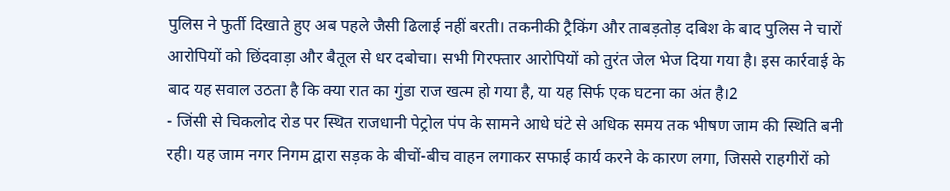पुलिस ने फुर्ती दिखाते हुए अब पहले जैसी ढिलाई नहीं बरती। तकनीकी ट्रैकिंग और ताबड़तोड़ दबिश के बाद पुलिस ने चारों आरोपियों को छिंदवाड़ा और बैतूल से धर दबोचा। सभी गिरफ्तार आरोपियों को तुरंत जेल भेज दिया गया है। इस कार्रवाई के बाद यह सवाल उठता है कि क्या रात का गुंडा राज खत्म हो गया है, या यह सिर्फ एक घटना का अंत है।2
- जिंसी से चिकलोद रोड पर स्थित राजधानी पेट्रोल पंप के सामने आधे घंटे से अधिक समय तक भीषण जाम की स्थिति बनी रही। यह जाम नगर निगम द्वारा सड़क के बीचों-बीच वाहन लगाकर सफाई कार्य करने के कारण लगा, जिससे राहगीरों को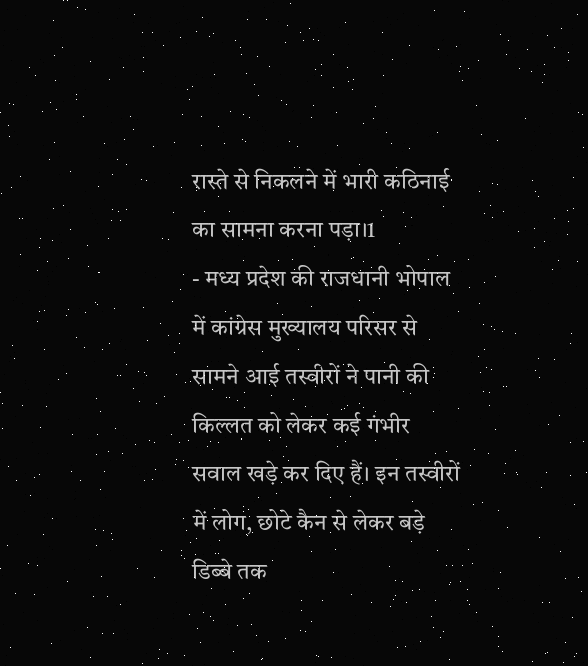रास्ते से निकलने में भारी कठिनाई का सामना करना पड़ा।1
- मध्य प्रदेश की राजधानी भोपाल में कांग्रेस मुख्यालय परिसर से सामने आई तस्वीरों ने पानी की किल्लत को लेकर कई गंभीर सवाल खड़े कर दिए हैं। इन तस्वीरों में लोग, छोटे कैन से लेकर बड़े डिब्बे तक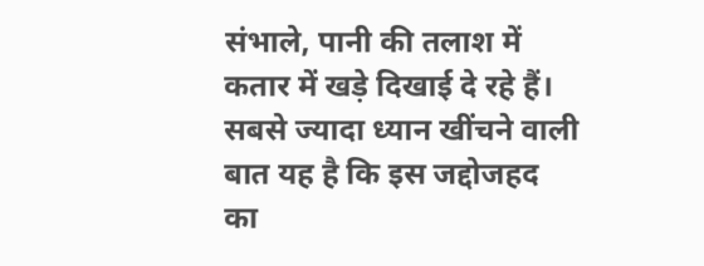संभाले, पानी की तलाश में कतार में खड़े दिखाई दे रहे हैं। सबसे ज्यादा ध्यान खींचने वाली बात यह है कि इस जद्दोजहद का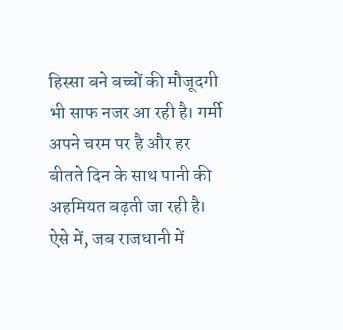हिस्सा बने बच्चों की मौजूदगी भी साफ नजर आ रही है। गर्मी अपने चरम पर है और हर बीतते दिन के साथ पानी की अहमियत बढ़ती जा रही है। ऐसे में, जब राजधानी में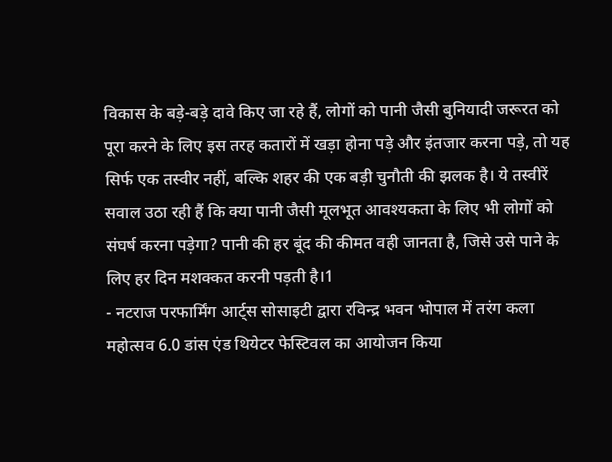विकास के बड़े-बड़े दावे किए जा रहे हैं, लोगों को पानी जैसी बुनियादी जरूरत को पूरा करने के लिए इस तरह कतारों में खड़ा होना पड़े और इंतजार करना पड़े, तो यह सिर्फ एक तस्वीर नहीं, बल्कि शहर की एक बड़ी चुनौती की झलक है। ये तस्वीरें सवाल उठा रही हैं कि क्या पानी जैसी मूलभूत आवश्यकता के लिए भी लोगों को संघर्ष करना पड़ेगा? पानी की हर बूंद की कीमत वही जानता है, जिसे उसे पाने के लिए हर दिन मशक्कत करनी पड़ती है।1
- नटराज परफार्मिंग आर्ट्स सोसाइटी द्वारा रविन्द्र भवन भोपाल में तरंग कला महोत्सव 6.0 डांस एंड थियेटर फेस्टिवल का आयोजन किया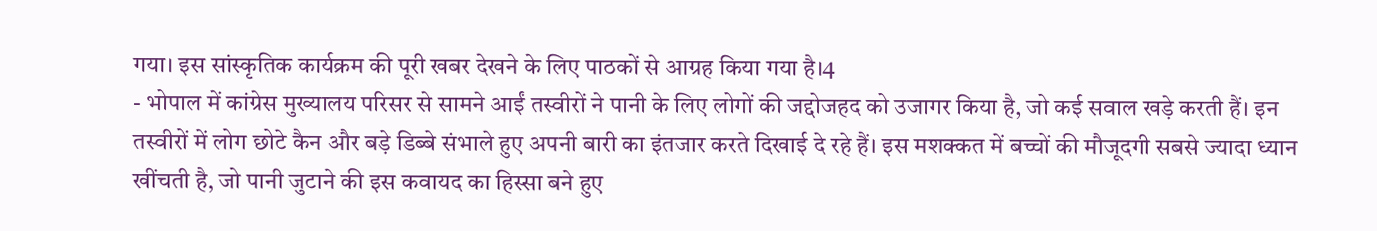गया। इस सांस्कृतिक कार्यक्रम की पूरी खबर देखने के लिए पाठकों से आग्रह किया गया है।4
- भोपाल में कांग्रेस मुख्यालय परिसर से सामने आईं तस्वीरों ने पानी के लिए लोगों की जद्दोजहद को उजागर किया है, जो कई सवाल खड़े करती हैं। इन तस्वीरों में लोग छोटे कैन और बड़े डिब्बे संभाले हुए अपनी बारी का इंतजार करते दिखाई दे रहे हैं। इस मशक्कत में बच्चों की मौजूदगी सबसे ज्यादा ध्यान खींचती है, जो पानी जुटाने की इस कवायद का हिस्सा बने हुए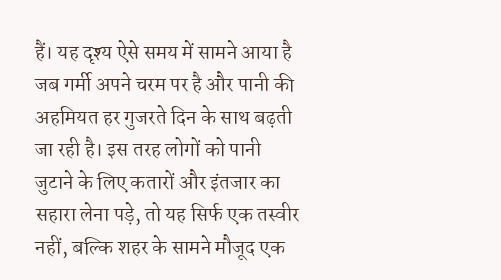हैं। यह दृश्य ऐसे समय में सामने आया है जब गर्मी अपने चरम पर है और पानी की अहमियत हर गुजरते दिन के साथ बढ़ती जा रही है। इस तरह लोगों को पानी जुटाने के लिए कतारों और इंतजार का सहारा लेना पड़े, तो यह सिर्फ एक तस्वीर नहीं, बल्कि शहर के सामने मौजूद एक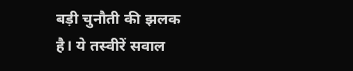बड़ी चुनौती की झलक है। ये तस्वीरें सवाल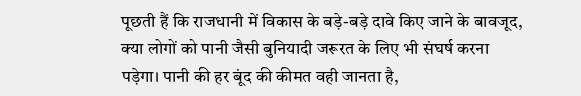पूछती हैं कि राजधानी में विकास के बड़े-बड़े दावे किए जाने के बावजूद, क्या लोगों को पानी जैसी बुनियादी जरूरत के लिए भी संघर्ष करना पड़ेगा। पानी की हर बूंद की कीमत वही जानता है,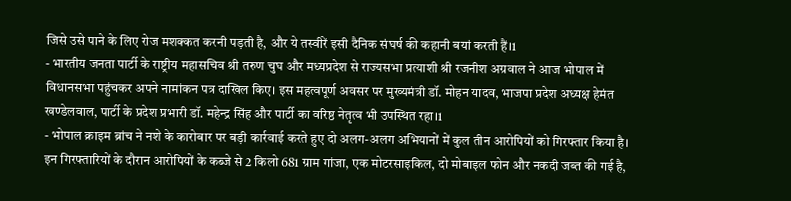जिसे उसे पाने के लिए रोज मशक्कत करनी पड़ती है, और ये तस्वीरें इसी दैनिक संघर्ष की कहानी बयां करती हैं।1
- भारतीय जनता पार्टी के राष्ट्रीय महासचिव श्री तरुण चुघ और मध्यप्रदेश से राज्यसभा प्रत्याशी श्री रजनीश अग्रवाल ने आज भोपाल में विधानसभा पहुंचकर अपने नामांकन पत्र दाखिल किए। इस महत्वपूर्ण अवसर पर मुख्यमंत्री डॉ. मोहन यादव, भाजपा प्रदेश अध्यक्ष हेमंत खण्डेलवाल, पार्टी के प्रदेश प्रभारी डॉ. महेन्द्र सिंह और पार्टी का वरिष्ठ नेतृत्व भी उपस्थित रहा।1
- भोपाल क्राइम ब्रांच ने नशे के कारोबार पर बड़ी कार्रवाई करते हुए दो अलग-अलग अभियानों में कुल तीन आरोपियों को गिरफ्तार किया है। इन गिरफ्तारियों के दौरान आरोपियों के कब्जे से 2 किलो 681 ग्राम गांजा, एक मोटरसाइकिल, दो मोबाइल फोन और नकदी जब्त की गई है,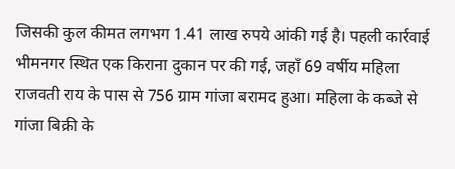जिसकी कुल कीमत लगभग 1.41 लाख रुपये आंकी गई है। पहली कार्रवाई भीमनगर स्थित एक किराना दुकान पर की गई, जहाँ 69 वर्षीय महिला राजवती राय के पास से 756 ग्राम गांजा बरामद हुआ। महिला के कब्जे से गांजा बिक्री के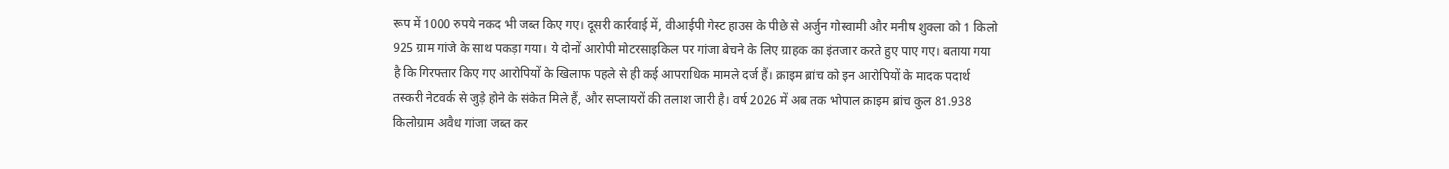रूप में 1000 रुपये नकद भी जब्त किए गए। दूसरी कार्रवाई में, वीआईपी गेस्ट हाउस के पीछे से अर्जुन गोस्वामी और मनीष शुक्ला को 1 किलो 925 ग्राम गांजे के साथ पकड़ा गया। ये दोनों आरोपी मोटरसाइकिल पर गांजा बेचने के लिए ग्राहक का इंतजार करते हुए पाए गए। बताया गया है कि गिरफ्तार किए गए आरोपियों के खिलाफ पहले से ही कई आपराधिक मामले दर्ज हैं। क्राइम ब्रांच को इन आरोपियों के मादक पदार्थ तस्करी नेटवर्क से जुड़े होने के संकेत मिले हैं, और सप्लायरों की तलाश जारी है। वर्ष 2026 में अब तक भोपाल क्राइम ब्रांच कुल 81.938 किलोग्राम अवैध गांजा जब्त कर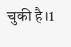चुकी है।1